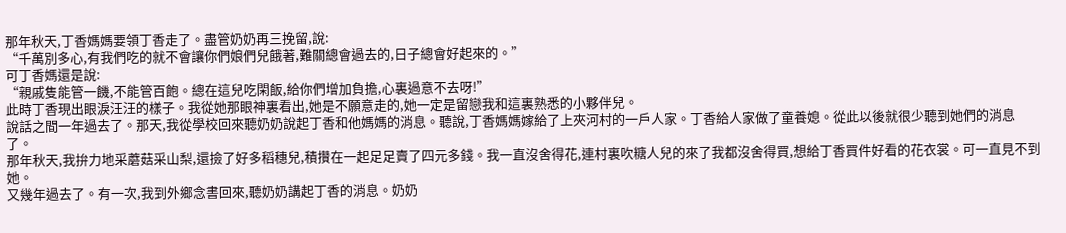那年秋天,丁香媽媽要領丁香走了。盡管奶奶再三挽留,說:
“千萬別多心,有我們吃的就不會讓你們娘們兒餓著,難關總會過去的,日子總會好起來的。”
可丁香媽還是說:
“親戚隻能管一饑,不能管百飽。總在這兒吃閑飯,給你們增加負擔,心裏過意不去呀!”
此時丁香現出眼淚汪汪的樣子。我從她那眼神裏看出,她是不願意走的,她一定是留戀我和這裏熟悉的小夥伴兒。
說話之間一年過去了。那天,我從學校回來聽奶奶說起丁香和他媽媽的消息。聽說,丁香媽媽嫁給了上夾河村的一戶人家。丁香給人家做了童養媳。從此以後就很少聽到她們的消息了。
那年秋天,我拚力地采蘑菇采山梨,還撿了好多稻穗兒,積攢在一起足足賣了四元多錢。我一直沒舍得花,連村裏吹糖人兒的來了我都沒舍得買,想給丁香買件好看的花衣裳。可一直見不到她。
又幾年過去了。有一次,我到外鄉念書回來,聽奶奶講起丁香的消息。奶奶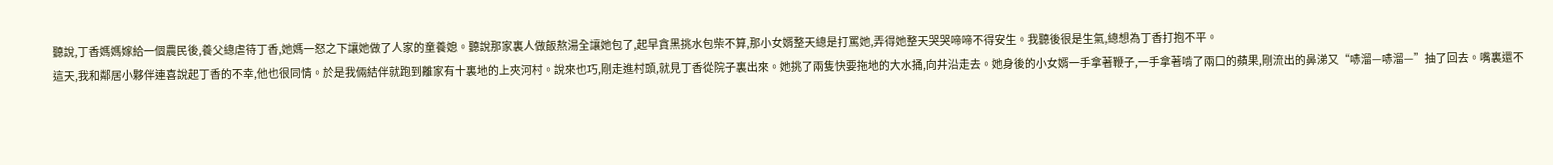聽說,丁香媽媽嫁給一個農民後,養父總虐待丁香,她媽一怒之下讓她做了人家的童養媳。聽說那家裏人做飯熬湯全讓她包了,起早貪黑挑水包柴不算,那小女婿整天總是打罵她,弄得她整天哭哭啼啼不得安生。我聽後很是生氣,總想為丁香打抱不平。
這天,我和鄰居小夥伴連喜說起丁香的不幸,他也很同情。於是我倆結伴就跑到離家有十裏地的上夾河村。說來也巧,剛走進村頭,就見丁香從院子裏出來。她挑了兩隻快要拖地的大水捅,向井沿走去。她身後的小女婿一手拿著鞭子,一手拿著啃了兩口的蘋果,剛流出的鼻涕又“哧溜—哧溜—”抽了回去。嘴裏還不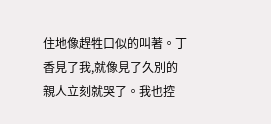住地像趕牲口似的叫著。丁香見了我,就像見了久別的親人立刻就哭了。我也控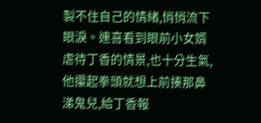製不住自己的情緒,悄悄流下眼淚。連喜看到眼前小女婿虐待丁香的情景,也十分生氣,他攥起拳頭就想上前揍那鼻涕鬼兒,給丁香報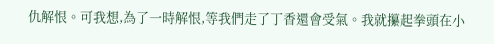仇解恨。可我想,為了一時解恨,等我們走了丁香還會受氣。我就攥起拳頭在小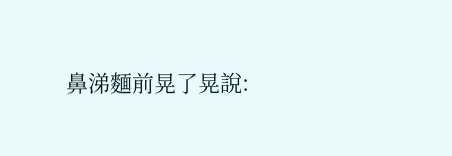鼻涕麵前晃了晃說: